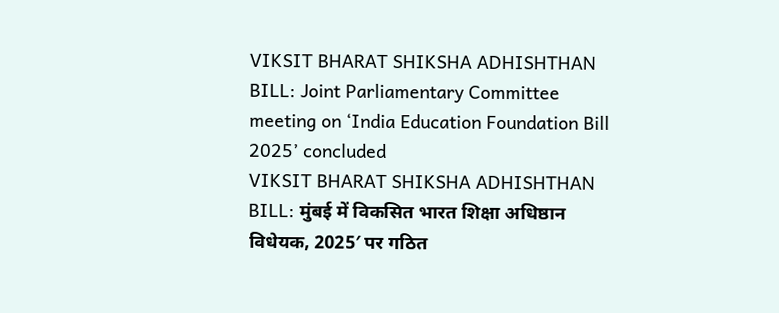VIKSIT BHARAT SHIKSHA ADHISHTHAN BILL: Joint Parliamentary Committee meeting on ‘India Education Foundation Bill 2025’ concluded
VIKSIT BHARAT SHIKSHA ADHISHTHAN BILL: मुंबई में विकसित भारत शिक्षा अधिष्ठान विधेयक, 2025′ पर गठित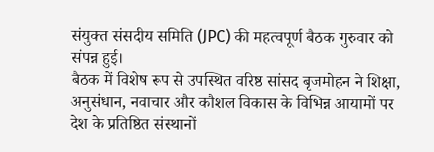संयुक्त संसदीय समिति (JPC) की महत्वपूर्ण बैठक गुरुवार को संपन्न हुई।
बैठक में विशेष रूप से उपस्थित वरिष्ठ सांसद बृजमोहन ने शिक्षा, अनुसंधान, नवाचार और कौशल विकास के विभिन्न आयामों पर देश के प्रतिष्ठित संस्थानों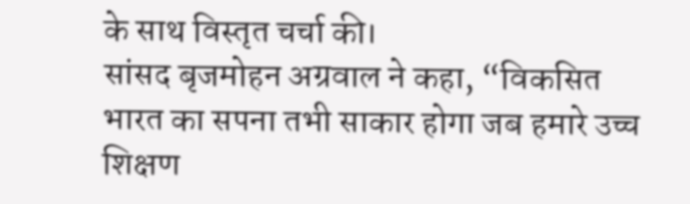के साथ विस्तृत चर्चा की।
सांसद बृजमोहन अग्रवाल ने कहा, “विकसित भारत का सपना तभी साकार होगा जब हमारे उच्च शिक्षण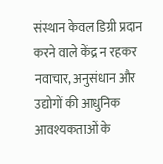संस्थान केवल डिग्री प्रदान करने वाले केंद्र न रहकर नवाचार, अनुसंधान और उद्योगों की आधुनिक आवश्यकताओं के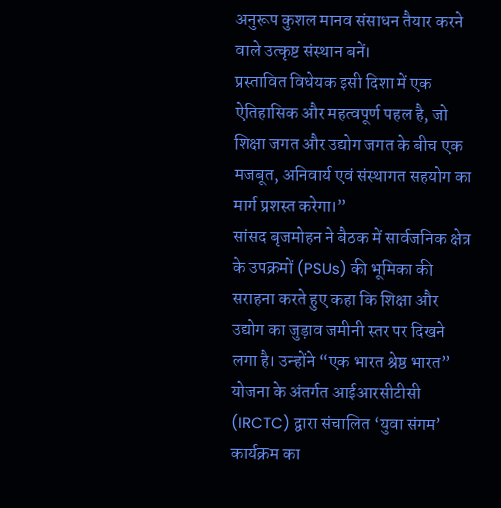अनुरूप कुशल मानव संसाधन तैयार करने वाले उत्कृष्ट संस्थान बनें।
प्रस्तावित विधेयक इसी दिशा में एक ऐतिहासिक और महत्वपूर्ण पहल है, जो शिक्षा जगत और उद्योग जगत के बीच एक मजबूत, अनिवार्य एवं संस्थागत सहयोग का मार्ग प्रशस्त करेगा।”
सांसद बृजमोहन ने बैठक में सार्वजनिक क्षेत्र के उपक्रमों (PSUs) की भूमिका की सराहना करते हुए कहा कि शिक्षा और उद्योग का जुड़ाव जमीनी स्तर पर दिखने लगा है। उन्होंने “एक भारत श्रेष्ठ भारत” योजना के अंतर्गत आईआरसीटीसी (IRCTC) द्वारा संचालित ‘युवा संगम’ कार्यक्रम का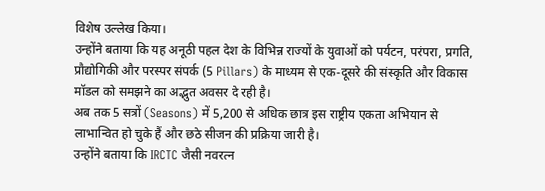विशेष उल्लेख किया।
उन्होंने बताया कि यह अनूठी पहल देश के विभिन्न राज्यों के युवाओं को पर्यटन, परंपरा, प्रगति, प्रौद्योगिकी और परस्पर संपर्क (5 Pillars) के माध्यम से एक-दूसरे की संस्कृति और विकास मॉडल को समझने का अद्भुत अवसर दे रही है।
अब तक 5 सत्रों (Seasons) में 5,200 से अधिक छात्र इस राष्ट्रीय एकता अभियान से लाभान्वित हो चुके हैं और छठे सीजन की प्रक्रिया जारी है।
उन्होंने बताया कि IRCTC जैसी नवरत्न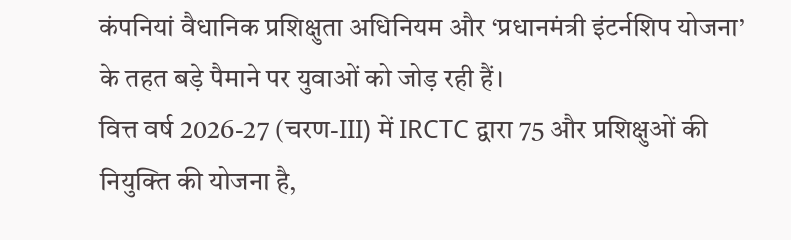कंपनियां वैधानिक प्रशिक्षुता अधिनियम और ‘प्रधानमंत्री इंटर्नशिप योजना’ के तहत बड़े पैमाने पर युवाओं को जोड़ रही हैं।
वित्त वर्ष 2026-27 (चरण-III) में IRCTC द्वारा 75 और प्रशिक्षुओं की नियुक्ति की योजना है,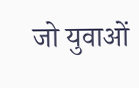जो युवाओं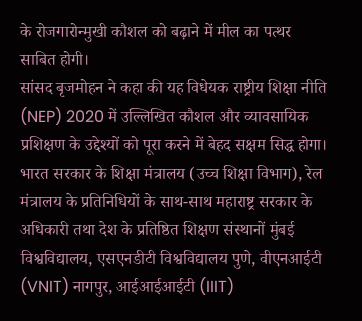के रोजगारोन्मुखी कौशल को बढ़ाने में मील का पत्थर साबित होगी।
सांसद बृजमोहन ने कहा की यह विधेयक राष्ट्रीय शिक्षा नीति (NEP) 2020 में उल्लिखित कौशल और व्यावसायिक प्रशिक्षण के उद्देश्यों को पूरा करने में बेहद सक्षम सिद्ध होगा।
भारत सरकार के शिक्षा मंत्रालय (उच्च शिक्षा विभाग), रेल मंत्रालय के प्रतिनिधियों के साथ-साथ महाराष्ट्र सरकार के अधिकारी तथा देश के प्रतिष्ठित शिक्षण संस्थानों मुंबई विश्वविद्यालय, एसएनडीटी विश्वविद्यालय पुणे, वीएनआईटी (VNIT) नागपुर, आईआईआईटी (IIIT)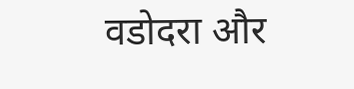वडोदरा और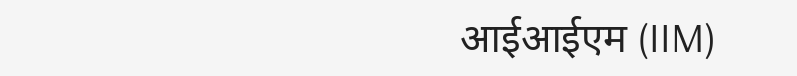आईआईएम (IIM)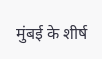मुंबई के शीर्ष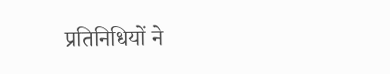प्रतिनिधियों ने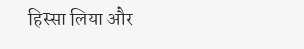हिस्सा लिया और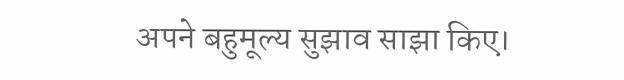अपने बहुमूल्य सुझाव साझा किए।